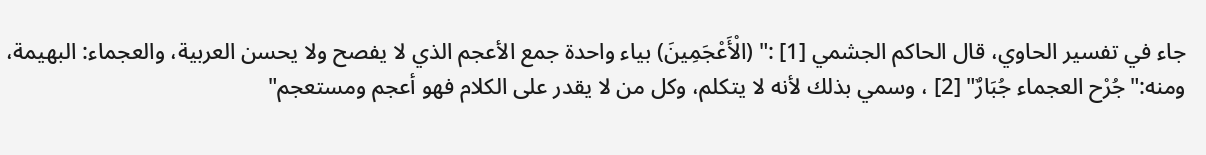جاء في تفسير الحاوي، قال الحاكم الجشمي [1] :" (الْأَعْجَمِينَ) بياء واحدة جمع الأعجم الذي لا يفصح ولا يحسن العربية، والعجماء: البهيمة، ومنه:"جُرْح العجماء جُبَارٌ" [2] ، وسمي بذلك لأنه لا يتكلم، وكل من لا يقدر على الكلام فهو أعجم ومستعجم"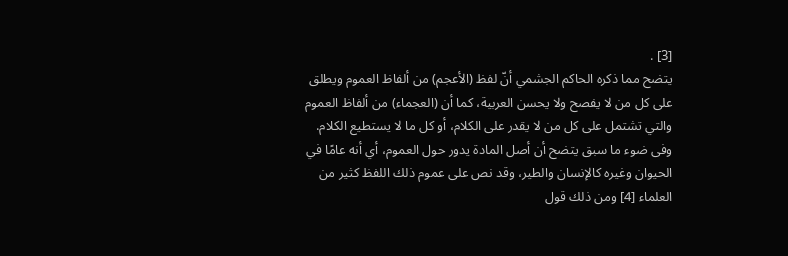[3] .
يتضح مما ذكره الحاكم الجشمي أنّ لفظ (الأعجم) من ألفاظ العموم ويطلق على كل من لا يفصح ولا يحسن العربية، كما أن (العجماء) من ألفاظ العموم والتي تشتمل على كل من لا يقدر على الكلام، أو كل ما لا يستطيع الكلام.
وفى ضوء ما سبق يتضح أن أصل المادة يدور حول العموم، أي أنه عامًا في الحيوان وغيره كالإنسان والطير، وقد نص على عموم ذلك اللفظ كثير من العلماء [4] ومن ذلك قول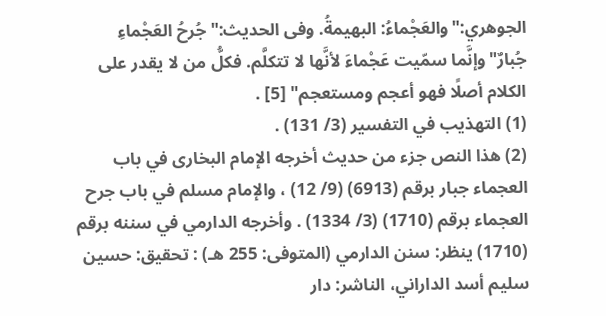الجوهري:"والعَجْماءُ: البهيمةُ. وفى الحديث:"جُرحُ العَجْماءِ جُبارٌ"وإنَّما سمّيت عَجْماءَ لأنَّها لا تتكلَّم. فكلُّ من لا يقدر على الكلام أصلًا فهو أعجم ومستعجم" [5] .
(1) التهذيب في التفسير (3/ 131) .
(2) هذا النص جزء من حديث أخرجه الإمام البخارى في باب العجماء جبار برقم (6913) (9/ 12) ، والإمام مسلم في باب جرح العجماء برقم (1710) (3/ 1334) . وأخرجه الدارمي في سننه برقم (1710) ينظر: سنن الدارمي (المتوفى: 255 هـ) : تحقيق: حسين سليم أسد الداراني، الناشر: دار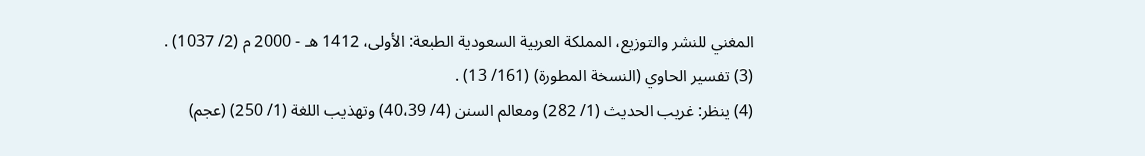المغني للنشر والتوزيع، المملكة العربية السعودية الطبعة: الأولى، 1412 هـ - 2000 م (2/ 1037) .
(3) تفسير الحاوي (النسخة المطورة) (161/ 13) .
(4) ينظر: غريب الحديث (1/ 282) ومعالم السنن (4/ 40،39) وتهذيب اللغة (1/ 250) (عجم)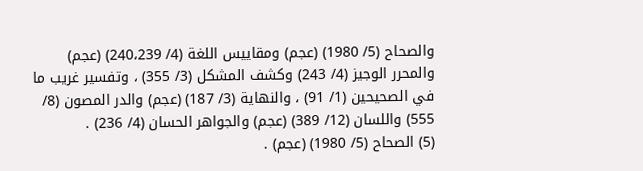والصحاح (5/ 1980) (عجم) ومقاييس اللغة (4/ 240،239) (عجم) والمحرر الوجيز (4/ 243) وكشف المشكل (3/ 355) ، وتفسير غريب ما في الصحيحين (1/ 91) ، والنهاية (3/ 187) (عجم) والدر المصون (8/ 555) واللسان (12/ 389) (عجم) والجواهر الحسان (4/ 236) .
(5) الصحاح (5/ 1980) (عجم) .